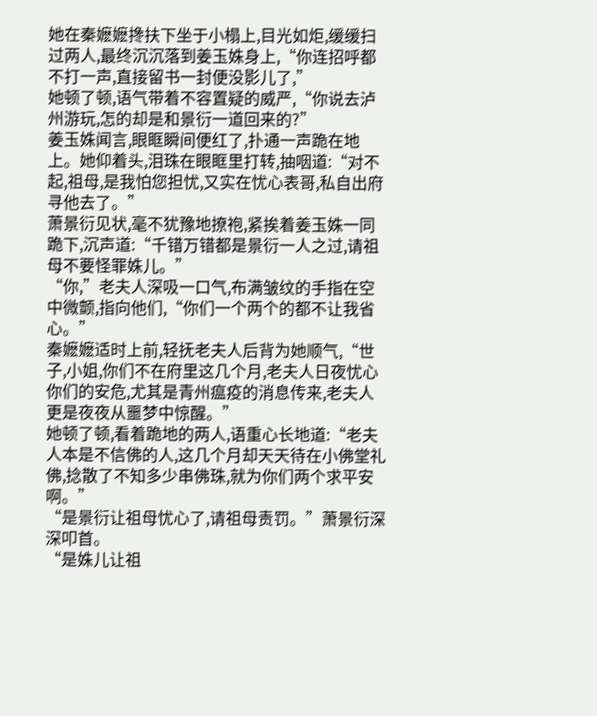她在秦嬷嬷搀扶下坐于小榻上,目光如炬,缓缓扫过两人,最终沉沉落到姜玉姝身上,“你连招呼都不打一声,直接留书一封便没影儿了,”
她顿了顿,语气带着不容置疑的威严,“你说去泸州游玩,怎的却是和景衍一道回来的?”
姜玉姝闻言,眼眶瞬间便红了,扑通一声跪在地上。她仰着头,泪珠在眼眶里打转,抽咽道:“对不起,祖母,是我怕您担忧,又实在忧心表哥,私自出府寻他去了。”
萧景衍见状,毫不犹豫地撩袍,紧挨着姜玉姝一同跪下,沉声道:“千错万错都是景衍一人之过,请祖母不要怪罪姝儿。”
“你,”老夫人深吸一口气,布满皱纹的手指在空中微颤,指向他们,“你们一个两个的都不让我省心。”
秦嬷嬷适时上前,轻抚老夫人后背为她顺气,“世子,小姐,你们不在府里这几个月,老夫人日夜忧心你们的安危,尤其是青州瘟疫的消息传来,老夫人更是夜夜从噩梦中惊醒。”
她顿了顿,看着跪地的两人,语重心长地道:“老夫人本是不信佛的人,这几个月却天天待在小佛堂礼佛,捻散了不知多少串佛珠,就为你们两个求平安啊。”
“是景衍让祖母忧心了,请祖母责罚。”萧景衍深深叩首。
“是姝儿让祖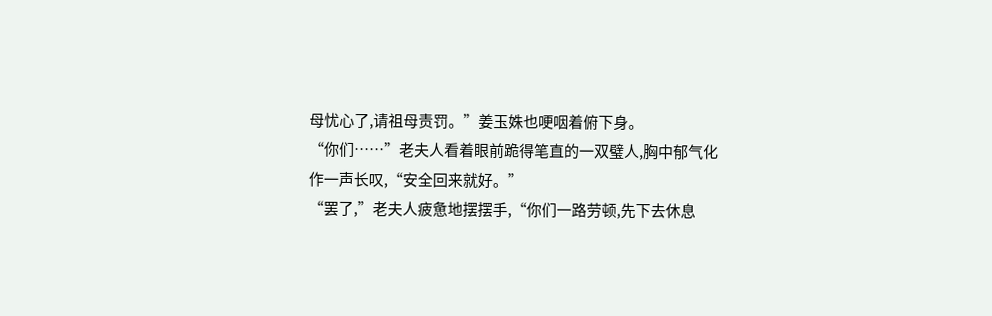母忧心了,请祖母责罚。”姜玉姝也哽咽着俯下身。
“你们……”老夫人看着眼前跪得笔直的一双璧人,胸中郁气化作一声长叹,“安全回来就好。”
“罢了,”老夫人疲惫地摆摆手,“你们一路劳顿,先下去休息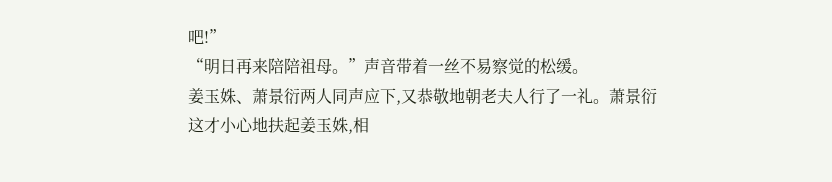吧!”
“明日再来陪陪祖母。”声音带着一丝不易察觉的松缓。
姜玉姝、萧景衍两人同声应下,又恭敬地朝老夫人行了一礼。萧景衍这才小心地扶起姜玉姝,相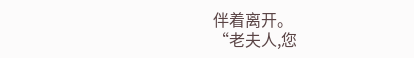伴着离开。
“老夫人,您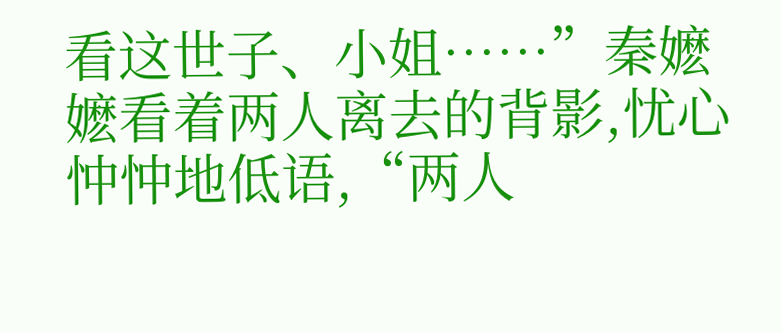看这世子、小姐……”秦嬷嬷看着两人离去的背影,忧心忡忡地低语,“两人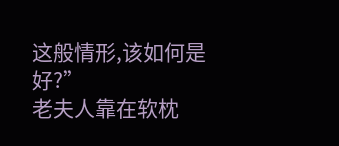这般情形,该如何是好?”
老夫人靠在软枕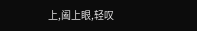上,阖上眼,轻叹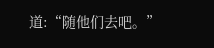道:“随他们去吧。”